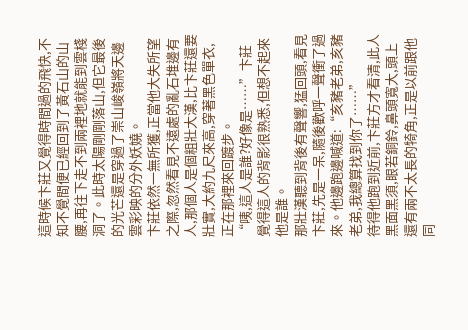這時候卞莊又覺得時間過的飛快,不知不覺間便已經回到了黃石山的山腰,再往下走不到兩裡地就能到雲棧洞了。此時太陽剛剛落山,但它最後的光芒還是穿過了崇山峻嶺將天邊雲彩映的分外妖嬈。
卞莊依然一無所獲,正當他大失所望之際,忽然看見不遠處的亂石堆邊有人,那個人是個粗壯大漢,比卞莊還要壯實,大約九尺來高,穿著黑色單衣,正在那裡來回踱步。
“咦,這人是誰?好像是……”卞莊覺得這人的背影很熟悉,但想不起來他是誰。
那壯漢聽到背後有聲響,猛回頭,看見卞莊,先是一呆,隨後歡呼一聲衝了過來。他邊跑邊喊道:“亥豬老弟,亥豬老弟,我總算找到你了……”
待得他跑到近前,卞莊方才看清,此人黑面黑須,眼若銅鈴,鼻頭寬大,頭上還有兩不太長的犄角,正是以前跟他同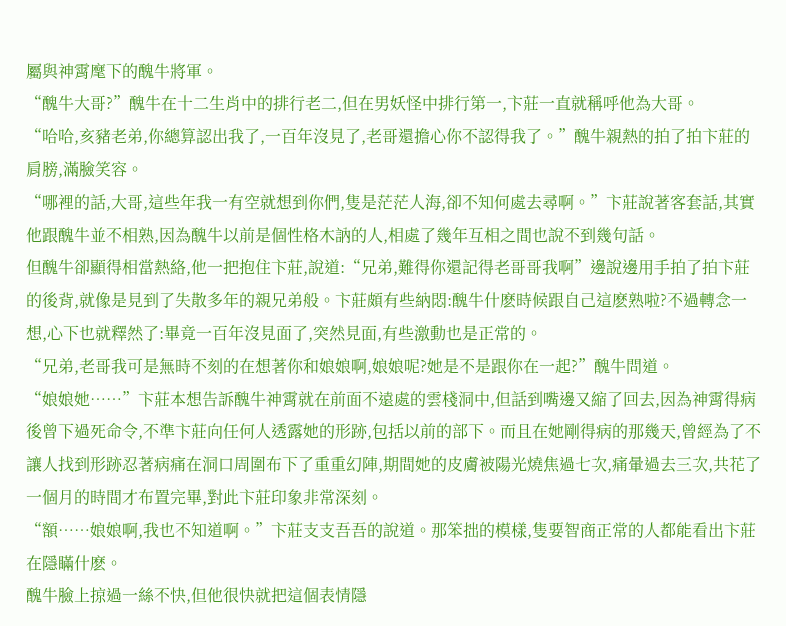屬與神霄麾下的醜牛將軍。
“醜牛大哥?”醜牛在十二生肖中的排行老二,但在男妖怪中排行第一,卞莊一直就稱呼他為大哥。
“哈哈,亥豬老弟,你總算認出我了,一百年沒見了,老哥還擔心你不認得我了。”醜牛親熱的拍了拍卞莊的肩膀,滿臉笑容。
“哪裡的話,大哥,這些年我一有空就想到你們,隻是茫茫人海,卻不知何處去尋啊。”卞莊說著客套話,其實他跟醜牛並不相熟,因為醜牛以前是個性格木訥的人,相處了幾年互相之間也說不到幾句話。
但醜牛卻顯得相當熱絡,他一把抱住卞莊,說道:“兄弟,難得你還記得老哥哥我啊”邊說邊用手拍了拍卞莊的後背,就像是見到了失散多年的親兄弟般。卞莊頗有些納悶:醜牛什麽時候跟自己這麽熟啦?不過轉念一想,心下也就釋然了:畢竟一百年沒見面了,突然見面,有些激動也是正常的。
“兄弟,老哥我可是無時不刻的在想著你和娘娘啊,娘娘呢?她是不是跟你在一起?”醜牛問道。
“娘娘她……”卞莊本想告訴醜牛神霄就在前面不遠處的雲棧洞中,但話到嘴邊又縮了回去,因為神霄得病後曾下過死命令,不準卞莊向任何人透露她的形跡,包括以前的部下。而且在她剛得病的那幾天,曾經為了不讓人找到形跡忍著病痛在洞口周圍布下了重重幻陣,期間她的皮膚被陽光燒焦過七次,痛暈過去三次,共花了一個月的時間才布置完畢,對此卞莊印象非常深刻。
“額……娘娘啊,我也不知道啊。”卞莊支支吾吾的說道。那笨拙的模樣,隻要智商正常的人都能看出卞莊在隱瞞什麽。
醜牛臉上掠過一絲不快,但他很快就把這個表情隱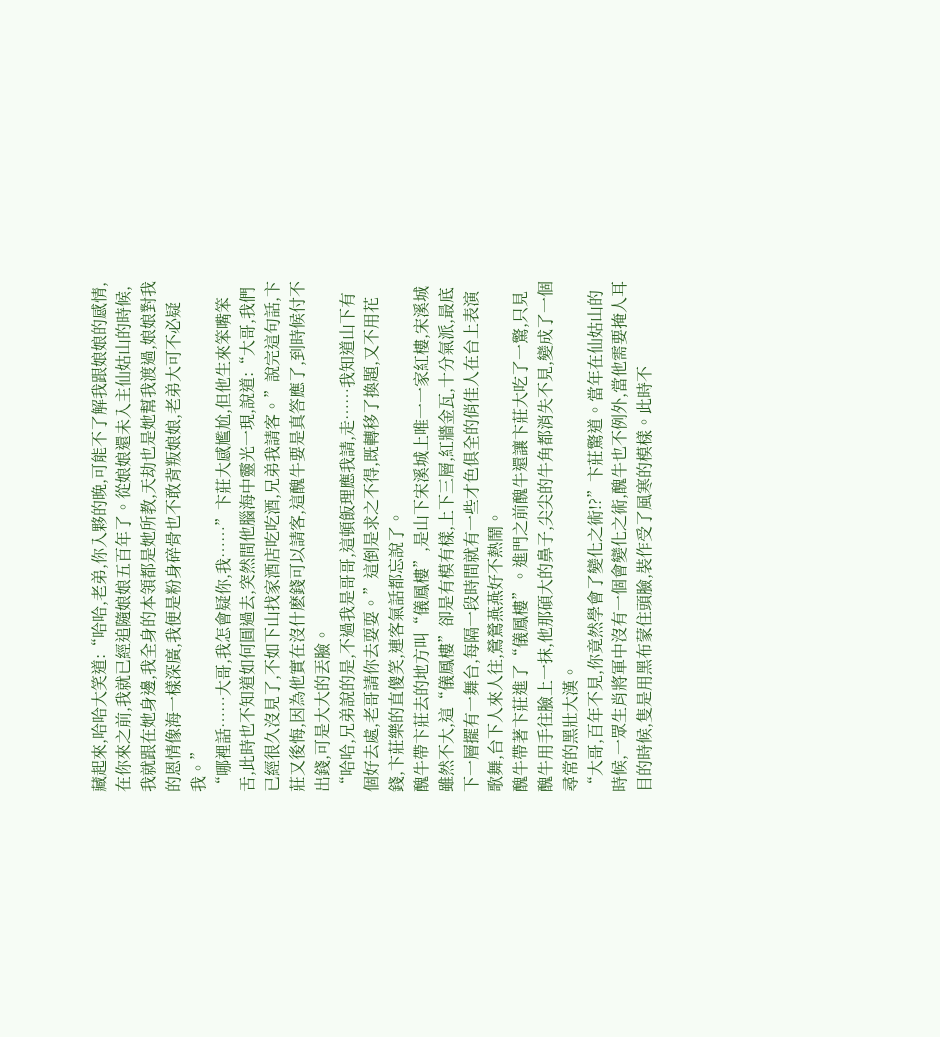藏起來,哈哈大笑道:“哈哈,老弟,你入夥的晚,可能不了解我跟娘娘的感情,在你來之前,我就已經追隨娘娘五百年了。從娘娘還未入主仙姑山的時候,我就跟在她身邊,我全身的本領都是她所教,天劫也是她幫我渡過,娘娘對我的恩情像海一樣深廣,我便是粉身碎骨也不敢背叛娘娘,老弟大可不必疑我。”
“哪裡話……大哥,我怎會疑你,我……”卞莊大感尷尬,但他生來笨嘴笨舌,此時也不知道如何圓過去,突然間他腦海中靈光一現,說道:“大哥,我們已經很久沒見了,不如下山找家酒店吃吃酒,兄弟我請客。”說完這句話,卞莊又後悔,因為他實在沒什麽錢可以請客,這醜牛要是真答應了,到時候付不出錢,可是大大的丟臉。
“哈哈,兄弟說的是,不過我是哥哥,這頓飯理應我請,走……我知道山下有個好去處,老哥請你去耍耍。”這倒是求之不得,既轉移了換題,又不用花錢,卞莊樂的直傻笑,連客氣話都忘說了。
醜牛帶卞莊去的地方叫“儀鳳樓”,是山下宋溪城上唯一一家紅樓,宋溪城雖然不大,這“儀鳳樓”卻是有模有樣,上下三層,紅牆金瓦,十分氣派,最底下一層擺有一舞台,每隔一段時間就有一些才色俱全的俏佳人在台上表演歌舞,台下人來人往,鶯鶯燕燕好不熱鬧。
醜牛帶著卞莊進了“儀鳳樓”。進門之前醜牛還讓卞莊大吃了一驚,只見醜牛用手往臉上一抹,他那碩大的鼻子,尖尖的牛角都消失不見,變成了一個尋常的黑壯大漢。
“大哥,百年不見,你竟然學會了變化之術!?”卞莊驚道。當年在仙姑山的時候,一眾生肖將軍中沒有一個會變化之術,醜牛也不例外,當他需要掩人耳目的時候,隻是用黑布蒙住頭臉,裝作受了風寒的模樣。此時不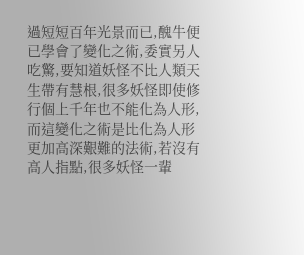過短短百年光景而已,醜牛便已學會了變化之術,委實另人吃驚,要知道妖怪不比人類天生帶有慧根,很多妖怪即使修行個上千年也不能化為人形,而這變化之術是比化為人形更加高深艱難的法術,若沒有高人指點,很多妖怪一輩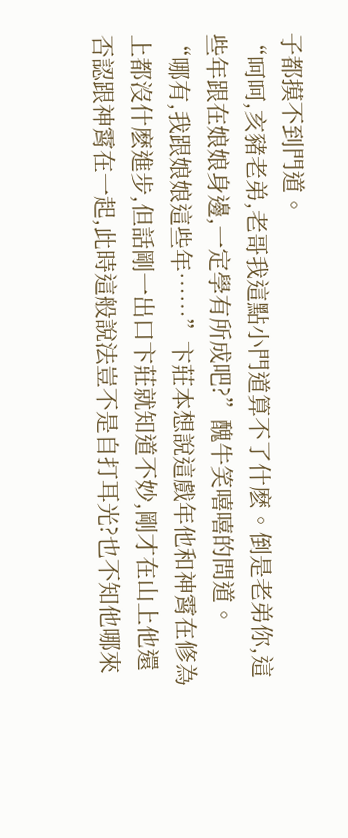子都摸不到門道。
“呵呵,亥豬老弟,老哥我這點小門道算不了什麽。倒是老弟你,這些年跟在娘娘身邊,一定學有所成吧?”醜牛笑嘻嘻的問道。
“哪有,我跟娘娘這些年……”卞莊本想說這戲年他和神霄在修為上都沒什麽進步,但話剛一出口卞莊就知道不妙,剛才在山上他還否認跟神霄在一起,此時這般說法豈不是自打耳光?也不知他哪來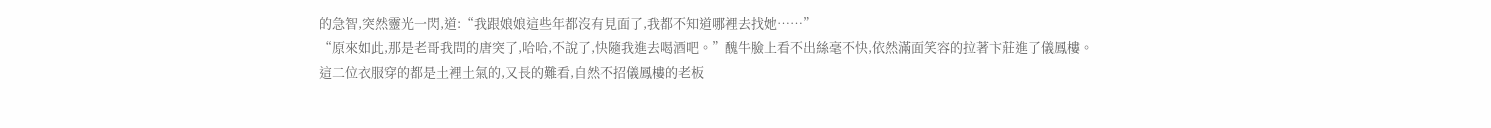的急智,突然靈光一閃,道:“我跟娘娘這些年都沒有見面了,我都不知道哪裡去找她……”
“原來如此,那是老哥我問的唐突了,哈哈,不說了,快隨我進去喝酒吧。”醜牛臉上看不出絲毫不快,依然滿面笑容的拉著卞莊進了儀鳳樓。
這二位衣服穿的都是土裡土氣的,又長的難看,自然不招儀鳳樓的老板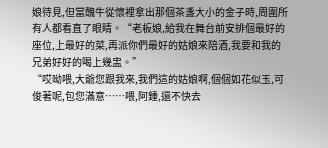娘待見,但當醜牛從懷裡拿出那個茶盞大小的金子時,周圍所有人都看直了眼睛。“老板娘,給我在舞台前安排個最好的座位,上最好的菜,再派你們最好的姑娘來陪酒,我要和我的兄弟好好的喝上幾盅。”
“哎呦喂,大爺您跟我來,我們這的姑娘啊,個個如花似玉,可俊著呢,包您滿意……喂,阿鍾,還不快去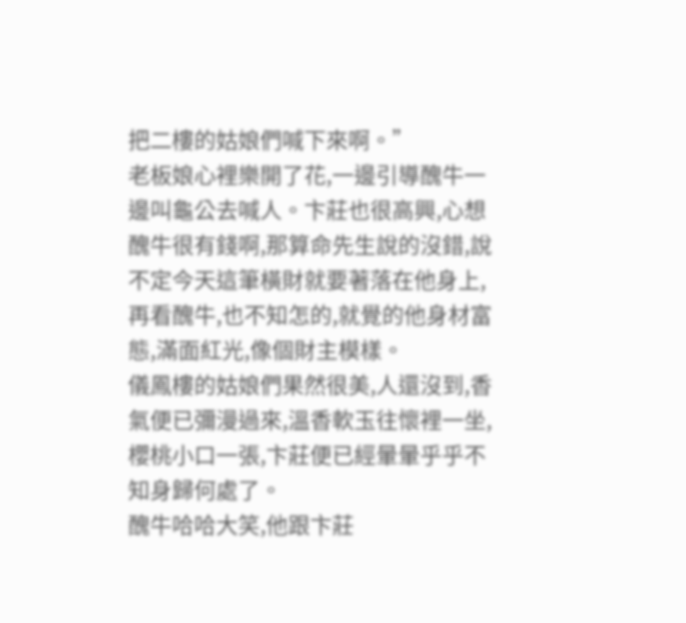把二樓的姑娘們喊下來啊。”
老板娘心裡樂開了花,一邊引導醜牛一邊叫龜公去喊人。卞莊也很高興,心想醜牛很有錢啊,那算命先生說的沒錯,說不定今天這筆橫財就要著落在他身上,再看醜牛,也不知怎的,就覺的他身材富態,滿面紅光,像個財主模樣。
儀鳳樓的姑娘們果然很美,人還沒到,香氣便已彌漫過來,溫香軟玉往懷裡一坐,櫻桃小口一張,卞莊便已經暈暈乎乎不知身歸何處了。
醜牛哈哈大笑,他跟卞莊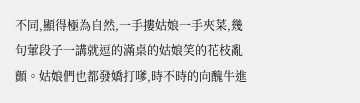不同,顯得極為自然,一手摟姑娘一手夾菜,幾句葷段子一講就逗的滿桌的姑娘笑的花枝亂顫。姑娘們也都發嬌打嗲,時不時的向醜牛進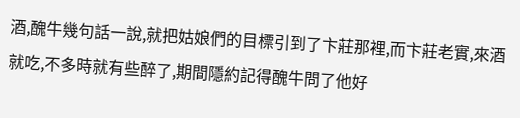酒,醜牛幾句話一說,就把姑娘們的目標引到了卞莊那裡,而卞莊老實,來酒就吃,不多時就有些醉了,期間隱約記得醜牛問了他好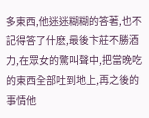多東西,他迷迷糊糊的答著,也不記得答了什麽,最後卞莊不勝酒力,在眾女的驚叫聲中,把當晚吃的東西全部吐到地上,再之後的事情他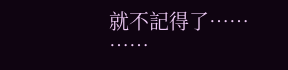就不記得了……
……